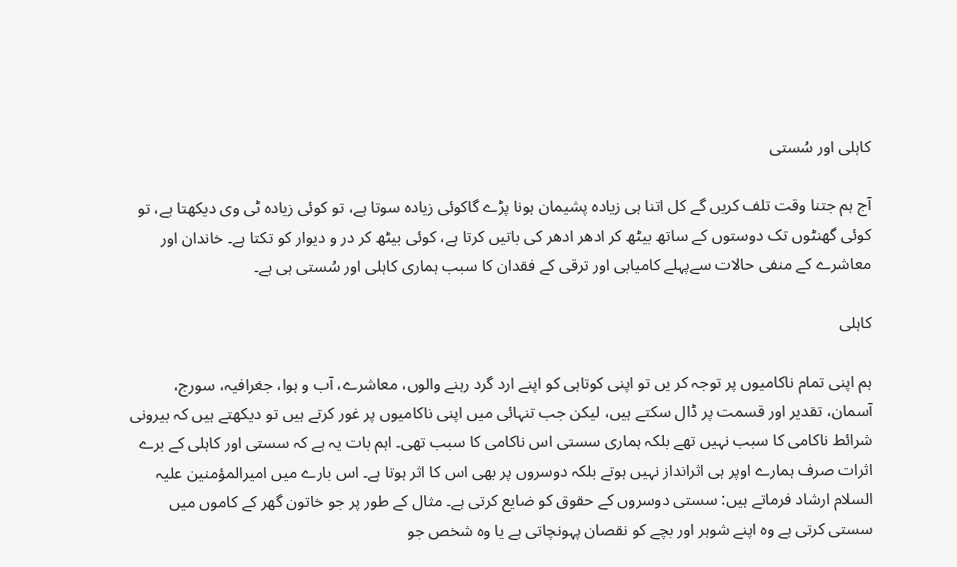کاہلی اور سُستی

آج ہم جتنا وقت تلف کریں گے کل اتنا ہی زیادہ پشیمان ہونا پڑے گاکوئی زیادہ سوتا ہے، تو کوئی زیادہ ٹی وی دیکھتا ہے، تو کوئی گھنٹوں تک دوستوں کے ساتھ بیٹھ کر ادھر ادھر کی باتیں کرتا ہے، کوئی بیٹھ کر در و دیوار کو تکتا ہے۔ خاندان اور معاشرے کے منفی حالات سےپہلے کامیابی اور ترقی کے فقدان کا سبب ہماری کاہلی اور سُستی ہی ہے۔

کاہلی

ہم اپنی تمام ناکامیوں پر توجہ کر یں تو اپنی کوتاہی کو اپنے ارد گرد رہنے والوں، معاشرے، آب و ہوا، جغرافیہ، سورج، آسمان، تقدیر اور قسمت پر ڈال سکتے ہیں، لیکن جب تنہائی میں اپنی ناکامیوں پر غور کرتے ہیں تو دیکھتے ہیں کہ بیرونی شرائط ناکامی کا سبب نہیں تھے بلکہ ہماری سستی اس ناکامی کا سبب تھی۔ اہم بات یہ ہے کہ سستی اور کاہلی کے برے اثرات صرف ہمارے اوپر ہی اثرانداز نہیں ہوتے بلکہ دوسروں پر بھی اس کا اثر ہوتا ہے۔ اس بارے میں امیرالمؤمنین علیہ السلام ارشاد فرماتے ہیں: سستی دوسروں کے حقوق کو ضایع کرتی ہے۔ مثال کے طور پر جو خاتون گھر کے کاموں میں سستی کرتی ہے وہ اپنے شوہر اور بچے کو نقصان پہونچاتی ہے یا وہ شخص جو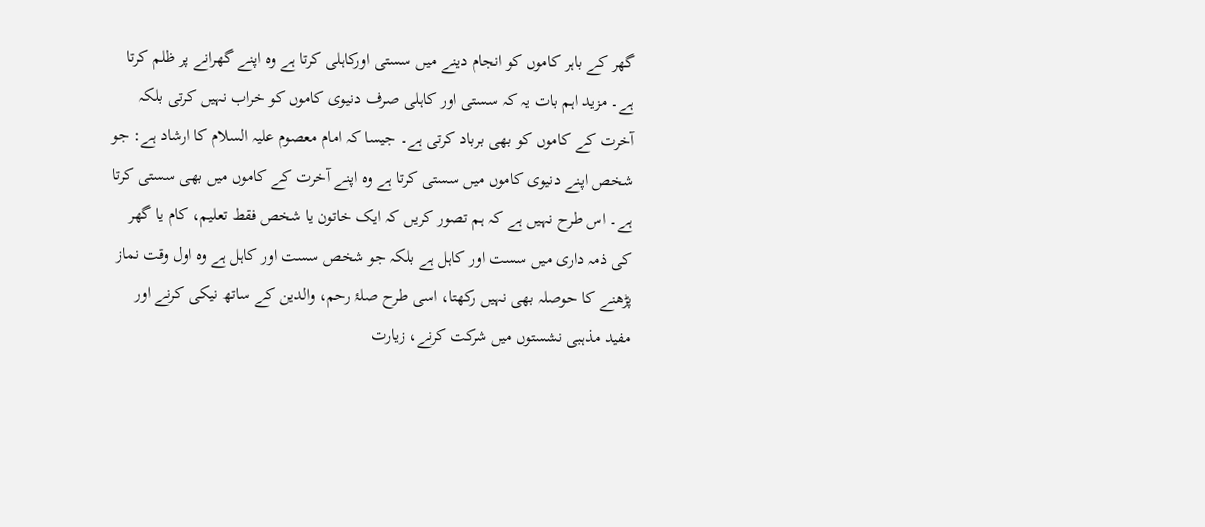گھر کے باہر کاموں کو انجام دینے میں سستی اورکاہلی کرتا ہے وہ اپنے گھرانے پر ظلم کرتا ہے۔ مزید اہم بات یہ کہ سستی اور کاہلی صرف دنیوی کاموں کو خراب نہیں کرتی بلکہ آخرت کے کاموں کو بھی برباد کرتی ہے۔ جیسا کہ امام معصوم علیہ السلام کا ارشاد ہے: جو شخص اپنے دنیوی کاموں میں سستی کرتا ہے وہ اپنے آخرت کے کاموں میں بھی سستی کرتا ہے۔ اس طرح نہیں ہے کہ ہم تصور کریں کہ ایک خاتون یا شخص فقط تعلیم، کام یا گھر کی ذمہ داری میں سست اور کاہل ہے بلکہ جو شخص سست اور کاہل ہے وہ اول وقت نماز پڑھنے کا حوصلہ بھی نہیں رکھتا، اسی طرح صلۂ رحم، والدین کے ساتھ نیکی کرنے اور مفید مذہبی نشستوں میں شرکت کرنے، زیارت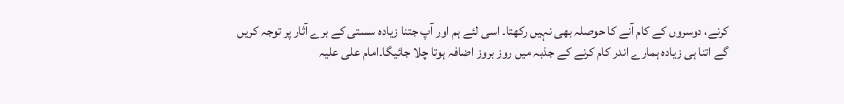کرنے، دوسروں کے کام آنے کا حوصلہ بھی نہیں رکھتا۔ اسی لئے ہم اور آپ جتنا زیادہ سستی کے برے آثار پر توجہ کریں گے اتنا ہی زیادہ ہمارے اندر کام کرنے کے جذبہ میں روز بروز اضافہ ہوتا چلا جائیگا۔امام علی علیہ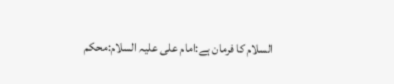السلام کا فرمان ہے:امام علی علیہ السلام:محکم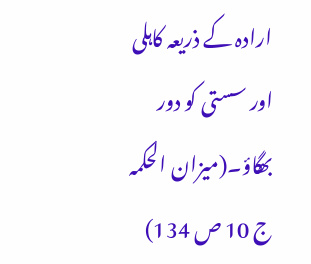ارادہ کے ذریعہ کاہلی اور سستی کو دور بھگاؤ۔(میزان الحکمہ ج 10 ص 134)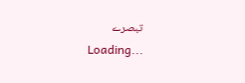تبصرے
Loading...